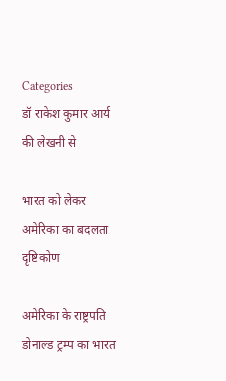Categories
डॉ राकेश कुमार आर्य की लेखनी से

भारत को लेकर अमेरिका का बदलता दृष्टिकोण

अमेरिका के राष्ट्रपति डोनाल्ड ट्रम्प का भारत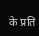के प्रति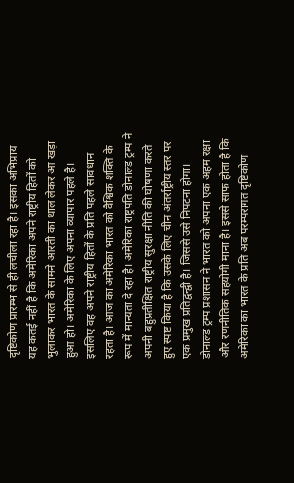दृष्टिकोण प्रारम्भ से ही लचीला रहा है। इसका अभिप्राय यह कतई नहीं है कि अमेरिका अपने राष्ट्रीय हितों को भुलाकर भारत के सामने आरती का थाल लेकर आ खड़ा हुआ हो। अमेरिका के लिए अपना व्यापार पहले है। इसलिए वह अपने राष्ट्रीय हितों के प्रति पहले सावधान रहता है। आज का अमेरिका भारत को वैश्विक शक्ति के रूप में मान्यता दे रहा है। अमेरिका राष्ट्रपति डोनाल्ड ट्रम्प ने अपनी बहुप्रतीक्षित राष्ट्रीय सुरक्षा नीति की घोषणा करते हुए स्पष्ट किया है कि उसके लिए चीन अंतर्राष्ट्रीय स्तर पर एक प्रमुख प्रतिद्वन्द्वी है। जिससे उसे निपटना होगा। डोनाल्ड ट्रम्प प्रशासन ने भारत को अपना एक अहम रक्षा और रणनीतिक सहयोगी माना है। इससे साफ होता है कि अमेरिका का भारत के प्रति अब परम्परागत दृष्टिकोण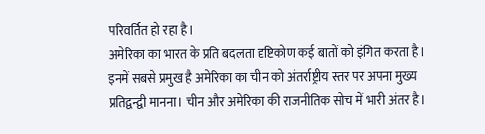परिवर्तित हो रहा है।
अमेरिका का भारत के प्रति बदलता दृष्टिकोण कई बातों को इंगित करता है। इनमें सबसे प्रमुख है अमेरिका का चीन को अंतर्राष्ट्रीय स्तर पर अपना मुख्य प्रतिद्वन्द्वी मानना। चीन और अमेरिका की राजनीतिक सोच में भारी अंतर है।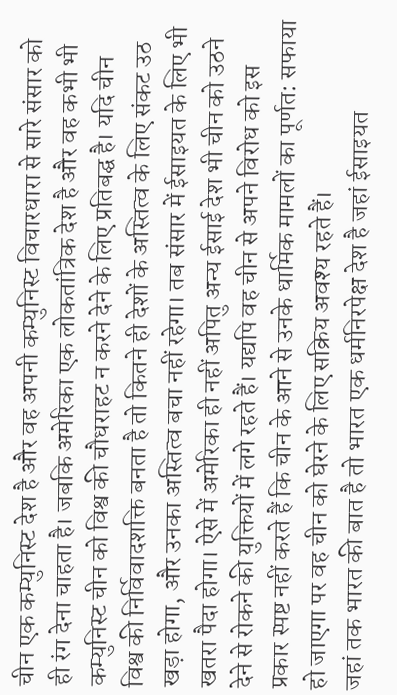चीन एक कम्युनिस्ट देश है और वह अपनी कम्युनिस्ट विचारधारा से सारे संसार को ही रंग देना चाहता है। जबकि अमेरिका एक लोकतांत्रिक देश है और वह कभी भी कम्युनिस्ट चीन को विश्व की चौधराहट न करने देने के लिए प्रतिबद्घ है। यदि चीन विश्व की निर्विवादशक्ति बनता है तो कितने ही देशों के अस्तित्व के लिए संकट उठ खड़ा होगा, और उनका अस्तित्व बचा नहीं रहेगा। तब संसार में ईसाइयत के लिए भी खतरा पैदा होगा। ऐसे में अमेरिका ही नहीं अपितु अन्य ईसाई देश भी चीन को उठने देने से रोकने की युक्तियों में लगे रहते हैं। यद्यपि वह चीन से अपने विरोध को इस प्रकार स्पष्ट नहीं करते हैं कि चीन के आने से उनके धार्मिक मामलों का पूर्णत: सफाया हो जाएगा पर वह चीन को घेरने के लिए सक्रिय अवश्य रहते हैं।
जहां तक भारत की बात है तो भारत एक धर्मनिरपेक्ष देश है जहां ईसाइयत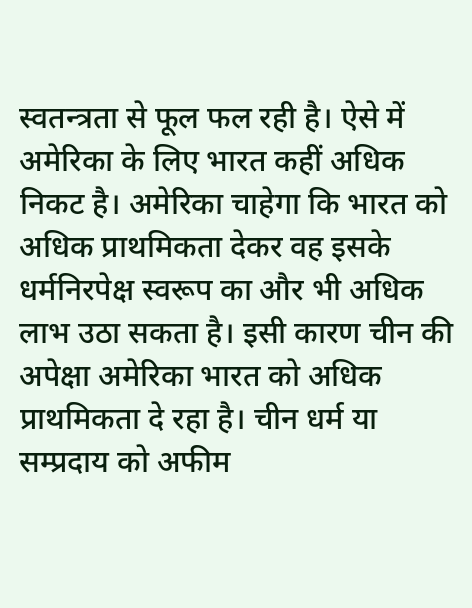स्वतन्त्रता से फूल फल रही है। ऐसे में अमेरिका के लिए भारत कहीं अधिक निकट है। अमेरिका चाहेगा कि भारत को अधिक प्राथमिकता देकर वह इसके धर्मनिरपेक्ष स्वरूप का और भी अधिक लाभ उठा सकता है। इसी कारण चीन की अपेक्षा अमेरिका भारत को अधिक प्राथमिकता दे रहा है। चीन धर्म या सम्प्रदाय को अफीम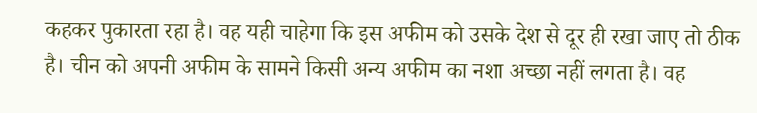कहकर पुकारता रहा है। वह यही चाहेगा कि इस अफीम को उसके देश से दूर ही रखा जाए तो ठीक है। चीन को अपनी अफीम के सामने किसी अन्य अफीम का नशा अच्छा नहीं लगता है। वह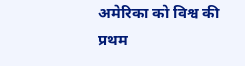अमेरिका को विश्व की प्रथम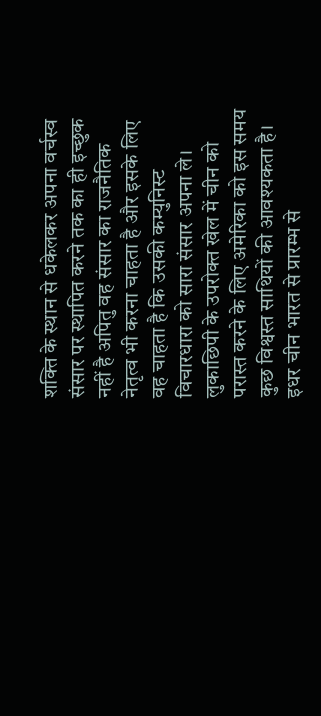शक्ति के स्थान से धकेलकर अपना वर्चस्व संसार पर स्थापित करने तक का ही इच्छुक नहीं है अपितु वह संसार का राजनैतिक नेतृत्व भी करना चाहता है और इसके लिए वह चाहता है कि उसकी कम्युनिस्ट विचारधारा को सारा संसार अपना ले। लुकाछिपी के उपरोक्त खेल में चीन को परास्त करने के लिए अमेरिका को इस समय कुछ विश्वस्त साथियों की आवश्यकता है। इधर चीन भारत से प्रारम्भ से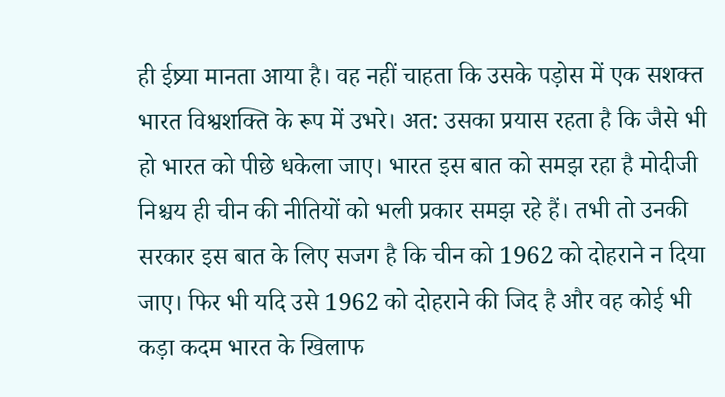ही ईष्र्या मानता आया है। वह नहीं चाहता कि उसके पड़ोस में एक सशक्त भारत विश्वशक्ति के रूप में उभरे। अत: उसका प्रयास रहता है कि जैसे भी हो भारत को पीछे धकेला जाए। भारत इस बात को समझ रहा है मोदीजी निश्चय ही चीन की नीतियों को भली प्रकार समझ रहे हैं। तभी तो उनकी सरकार इस बात के लिए सजग है कि चीन को 1962 को दोहराने न दिया जाए। फिर भी यदि उसे 1962 को दोहराने की जिद है और वह कोई भी कड़ा कदम भारत के खिलाफ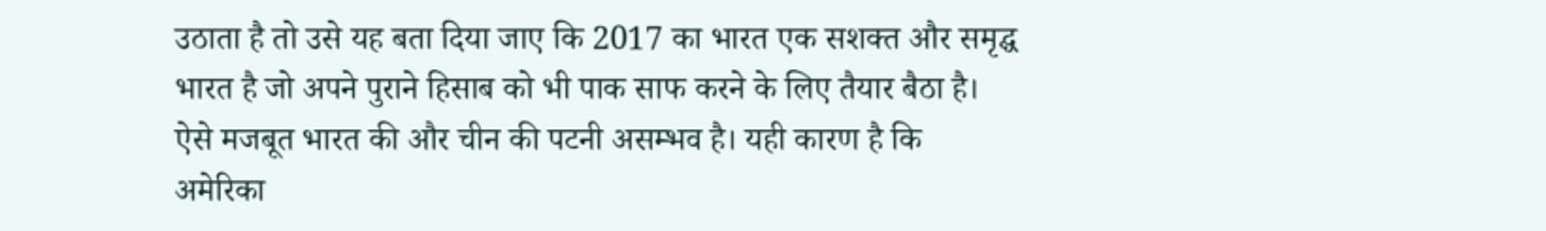उठाता है तो उसे यह बता दिया जाए कि 2017 का भारत एक सशक्त और समृद्घ भारत है जो अपने पुराने हिसाब को भी पाक साफ करने के लिए तैयार बैठा है। ऐसे मजबूत भारत की और चीन की पटनी असम्भव है। यही कारण है कि अमेरिका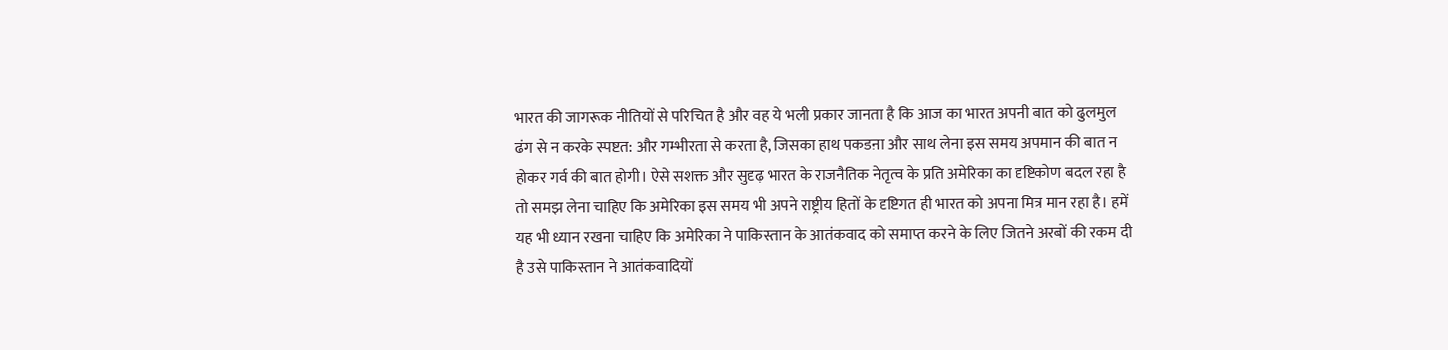भारत की जागरूक नीतियों से परिचित है और वह ये भली प्रकार जानता है कि आज का भारत अपनी बात को ढुलमुल ढंग से न करके स्पष्टत: और गम्भीरता से करता है, जिसका हाथ पकडऩा और साथ लेना इस समय अपमान की बात न होकर गर्व की बात होगी। ऐसे सशक्त और सुदृढ़ भारत के राजनैतिक नेतृत्व के प्रति अमेरिका का दृष्टिकोण बदल रहा है तो समझ लेना चाहिए कि अमेरिका इस समय भी अपने राष्ट्रीय हितों के दृष्टिगत ही भारत को अपना मित्र मान रहा है। हमें यह भी ध्यान रखना चाहिए कि अमेरिका ने पाकिस्तान के आतंकवाद को समाप्त करने के लिए जितने अरबों की रकम दी है उसे पाकिस्तान ने आतंकवादियों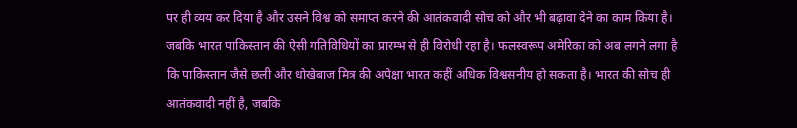पर ही व्यय कर दिया है और उसने विश्व को समाप्त करने की आतंकवादी सोच को और भी बढ़ावा देने का काम किया है। जबकि भारत पाकिस्तान की ऐसी गतिविधियों का प्रारम्भ से ही विरोधी रहा है। फलस्वरूप अमेरिका को अब लगने लगा है कि पाकिस्तान जैसे छली और धोखेबाज मित्र की अपेक्षा भारत कहीं अधिक विश्वसनीय हो सकता है। भारत की सोच ही आतंकवादी नहीं है, जबकि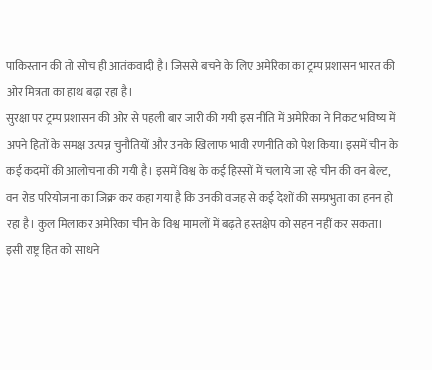पाकिस्तान की तो सोच ही आतंकवादी है। जिससे बचने के लिए अमेरिका का ट्रम्प प्रशासन भारत की ओर मित्रता का हाथ बढ़ा रहा है।
सुरक्षा पर ट्रम्प प्रशासन की ओर से पहली बार जारी की गयी इस नीति में अमेरिका ने निकट भविष्य में अपने हितों के समक्ष उत्पन्न चुनौतियों और उनके खिलाफ भावी रणनीति को पेश किया। इसमें चीन के कई कदमों की आलोचना की गयी है। इसमें विश्व के कई हिस्सों में चलाये जा रहे चीन की वन बेल्ट, वन रोड परियोजना का जिक्र कर कहा गया है कि उनकी वजह से कई देशों की सम्प्रभुता का हनन हो रहा है। कुल मिलाकर अमेरिका चीन के विश्व मामलों में बढ़ते हस्तक्षेप को सहन नहीं कर सकता। इसी राष्ट्र हित को साधने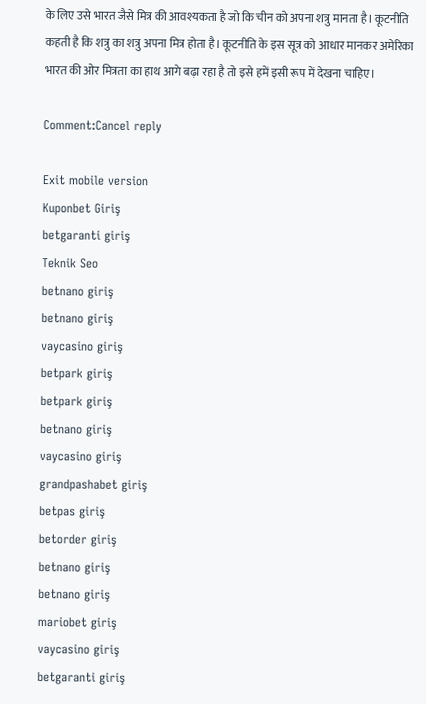के लिए उसे भारत जैसे मित्र की आवश्यकता है जो कि चीन को अपना शत्रु मानता है। कूटनीति कहती है कि शत्रु का शत्रु अपना मित्र होता है। कूटनीति के इस सूत्र को आधार मानकर अमेरिका भारत की ओर मित्रता का हाथ आगे बढ़ा रहा है तो इसे हमें इसी रूप में देखना चाहिए।

Comment:Cancel reply

Exit mobile version
Kuponbet Giriş
betgaranti giriş
Teknik Seo
betnano giriş
betnano giriş
vaycasino giriş
betpark giriş
betpark giriş
betnano giriş
vaycasino giriş
grandpashabet giriş
betpas giriş
betorder giriş
betnano giriş
betnano giriş
mariobet giriş
vaycasino giriş
betgaranti giriş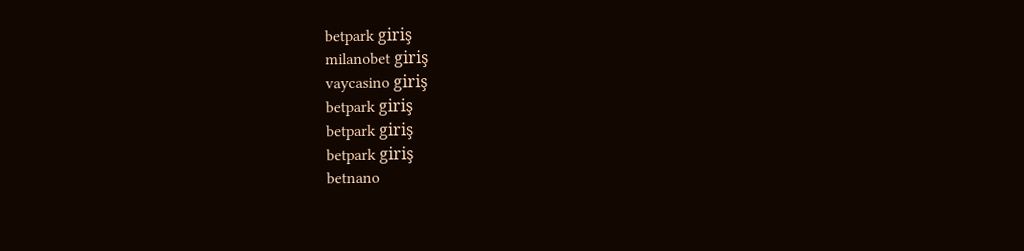betpark giriş
milanobet giriş
vaycasino giriş
betpark giriş
betpark giriş
betpark giriş
betnano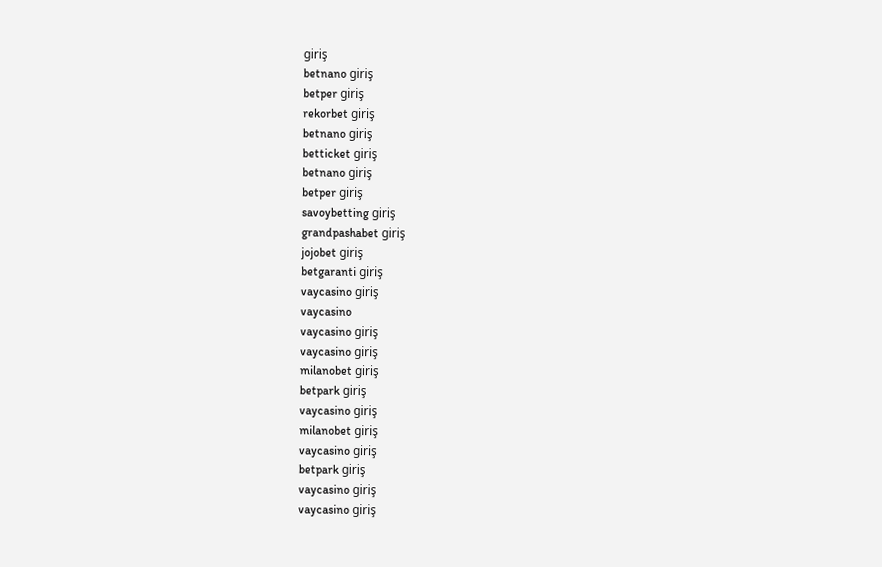giriş
betnano giriş
betper giriş
rekorbet giriş
betnano giriş
betticket giriş
betnano giriş
betper giriş
savoybetting giriş
grandpashabet giriş
jojobet giriş
betgaranti giriş
vaycasino giriş
vaycasino
vaycasino giriş
vaycasino giriş
milanobet giriş
betpark giriş
vaycasino giriş
milanobet giriş
vaycasino giriş
betpark giriş
vaycasino giriş
vaycasino giriş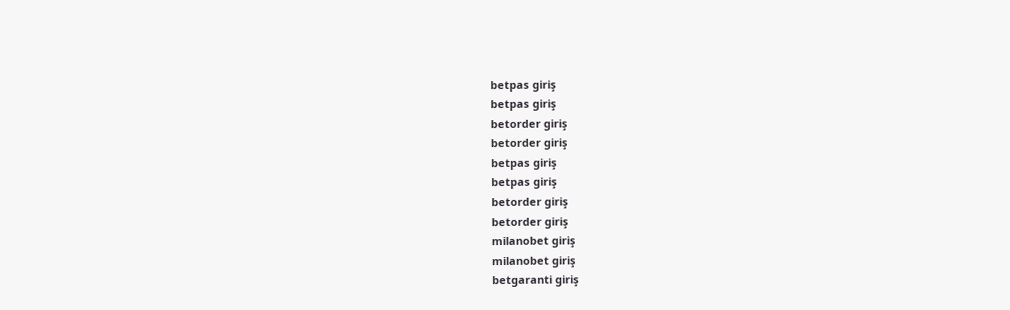betpas giriş
betpas giriş
betorder giriş
betorder giriş
betpas giriş
betpas giriş
betorder giriş
betorder giriş
milanobet giriş
milanobet giriş
betgaranti giriş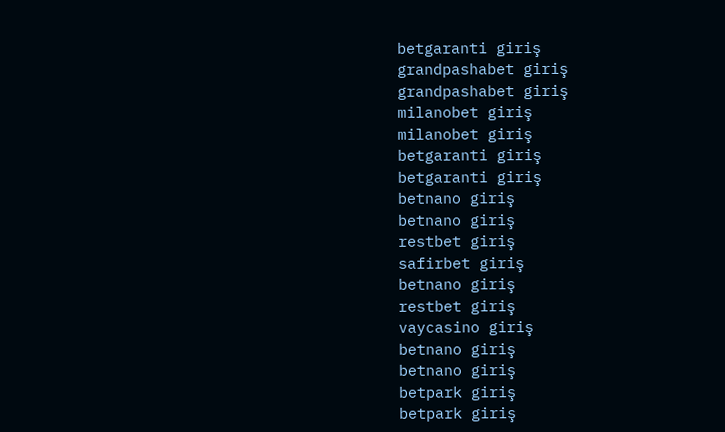betgaranti giriş
grandpashabet giriş
grandpashabet giriş
milanobet giriş
milanobet giriş
betgaranti giriş
betgaranti giriş
betnano giriş
betnano giriş
restbet giriş
safirbet giriş
betnano giriş
restbet giriş
vaycasino giriş
betnano giriş
betnano giriş
betpark giriş
betpark giriş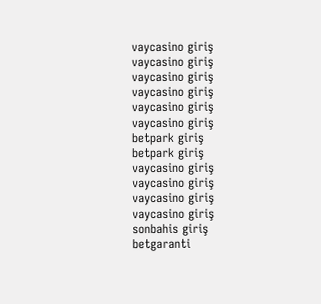vaycasino giriş
vaycasino giriş
vaycasino giriş
vaycasino giriş
vaycasino giriş
vaycasino giriş
betpark giriş
betpark giriş
vaycasino giriş
vaycasino giriş
vaycasino giriş
vaycasino giriş
sonbahis giriş
betgaranti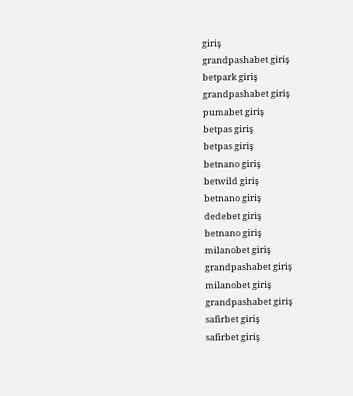giriş
grandpashabet giriş
betpark giriş
grandpashabet giriş
pumabet giriş
betpas giriş
betpas giriş
betnano giriş
betwild giriş
betnano giriş
dedebet giriş
betnano giriş
milanobet giriş
grandpashabet giriş
milanobet giriş
grandpashabet giriş
safirbet giriş
safirbet giriş